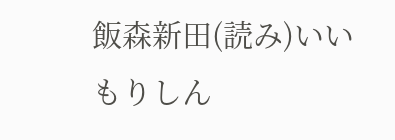飯森新田(読み)いいもりしん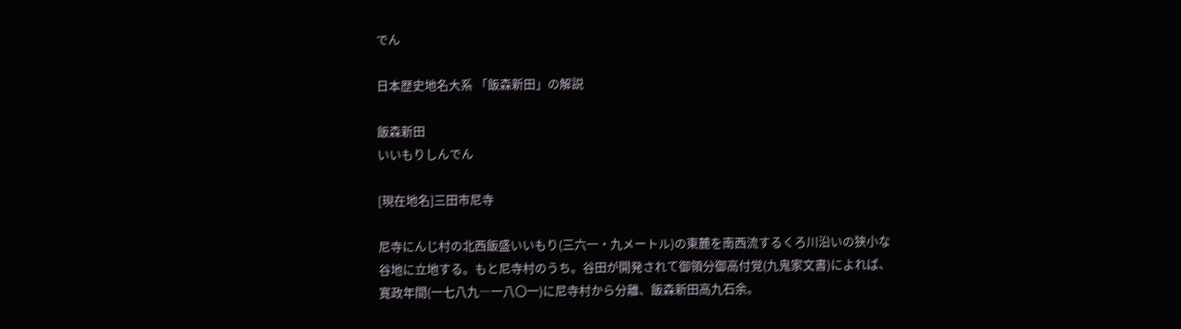でん

日本歴史地名大系 「飯森新田」の解説

飯森新田
いいもりしんでん

[現在地名]三田市尼寺

尼寺にんじ村の北西飯盛いいもり(三六一・九メートル)の東麓を南西流するくろ川沿いの狭小な谷地に立地する。もと尼寺村のうち。谷田が開発されて御領分御高付覚(九鬼家文書)によれば、寛政年間(一七八九―一八〇一)に尼寺村から分離、飯森新田高九石余。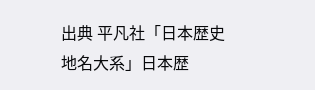出典 平凡社「日本歴史地名大系」日本歴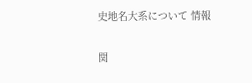史地名大系について 情報

関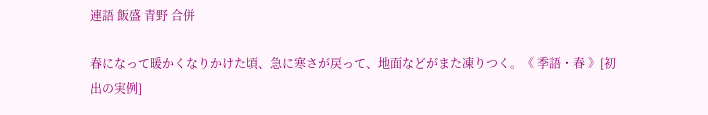連語 飯盛 青野 合併

春になって暖かくなりかけた頃、急に寒さが戻って、地面などがまた凍りつく。《 季語・春 》[初出の実例]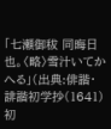「七瀬御秡 同晦日也。〈略〉雪汁いてかへる」(出典:俳諧・誹諧初学抄(1641)初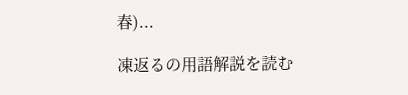春)...

凍返るの用語解説を読む